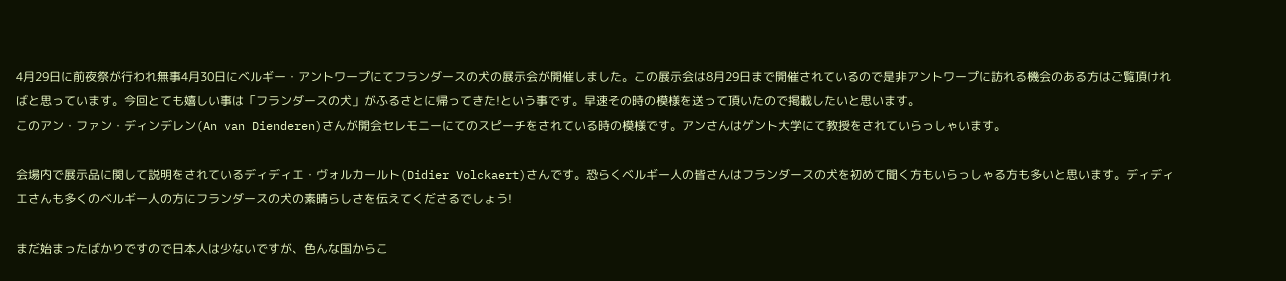4月29日に前夜祭が行われ無事4月30日にベルギー・アントワープにてフランダースの犬の展示会が開催しました。この展示会は8月29日まで開催されているので是非アントワープに訪れる機会のある方はご覧頂ければと思っています。今回とても嬉しい事は「フランダースの犬」がふるさとに帰ってきた!という事です。早速その時の模様を送って頂いたので掲載したいと思います。
このアン・ファン・ディンデレン(An van Dienderen)さんが開会セレモニーにてのスピーチをされている時の模様です。アンさんはゲント大学にて教授をされていらっしゃいます。

会場内で展示品に関して説明をされているディディエ・ヴォルカールト(Didier Volckaert)さんです。恐らくベルギー人の皆さんはフランダースの犬を初めて聞く方もいらっしゃる方も多いと思います。ディディエさんも多くのベルギー人の方にフランダースの犬の素晴らしさを伝えてくださるでしょう!

まだ始まったばかりですので日本人は少ないですが、色んな国からこ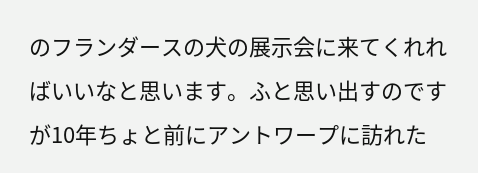のフランダースの犬の展示会に来てくれればいいなと思います。ふと思い出すのですが10年ちょと前にアントワープに訪れた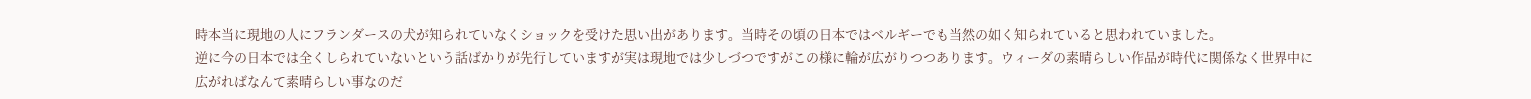時本当に現地の人にフランダースの犬が知られていなくショックを受けた思い出があります。当時その頃の日本ではベルギーでも当然の如く知られていると思われていました。
逆に今の日本では全くしられていないという話ばかりが先行していますが実は現地では少しづつですがこの様に輪が広がりつつあります。ウィーダの素晴らしい作品が時代に関係なく世界中に広がればなんて素晴らしい事なのだ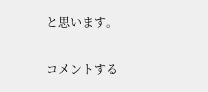と思います。

コメントする